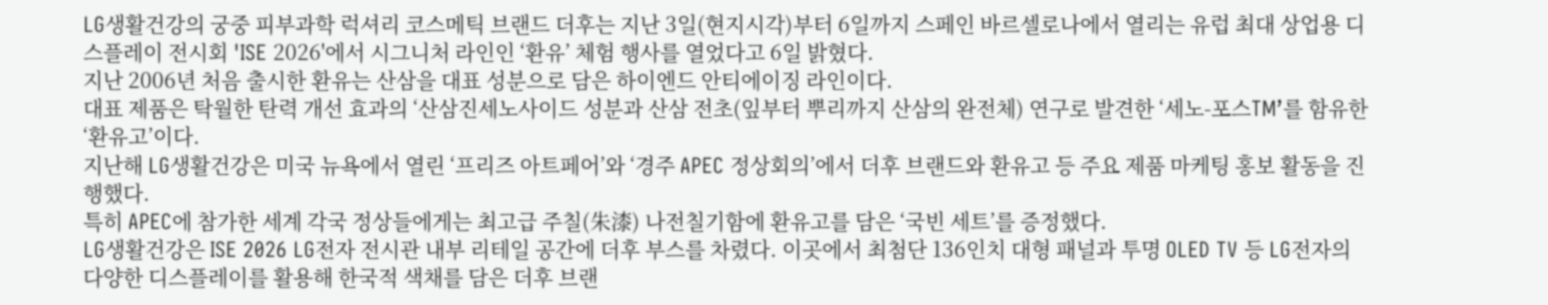LG생활건강의 궁중 피부과학 럭셔리 코스메틱 브랜드 더후는 지난 3일(현지시각)부터 6일까지 스페인 바르셀로나에서 열리는 유럽 최대 상업용 디스플레이 전시회 'ISE 2026'에서 시그니처 라인인 ‘환유’ 체험 행사를 열었다고 6일 밝혔다.
지난 2006년 처음 출시한 환유는 산삼을 대표 성분으로 담은 하이엔드 안티에이징 라인이다.
대표 제품은 탁월한 탄력 개선 효과의 ‘산삼진세노사이드 성분과 산삼 전초(잎부터 뿌리까지 산삼의 완전체) 연구로 발견한 ‘세노-포스TM’를 함유한 ‘환유고’이다.
지난해 LG생활건강은 미국 뉴욕에서 열린 ‘프리즈 아트페어’와 ‘경주 APEC 정상회의’에서 더후 브랜드와 환유고 등 주요 제품 마케팅 홍보 활동을 진행했다.
특히 APEC에 참가한 세계 각국 정상들에게는 최고급 주칠(朱漆) 나전칠기함에 환유고를 담은 ‘국빈 세트’를 증정했다.
LG생활건강은 ISE 2026 LG전자 전시관 내부 리테일 공간에 더후 부스를 차렸다. 이곳에서 최첨단 136인치 대형 패널과 투명 OLED TV 등 LG전자의 다양한 디스플레이를 활용해 한국적 색채를 담은 더후 브랜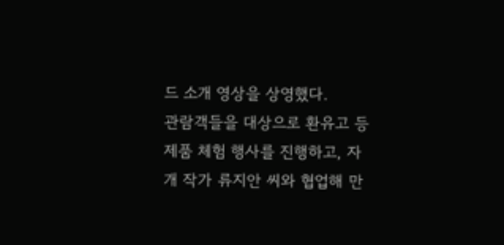드 소개 영상을 상영했다.
관람객들을 대상으로 환유고 등 제품 체험 행사를 진행하고, 자개 작가 류지안 씨와 협업해 만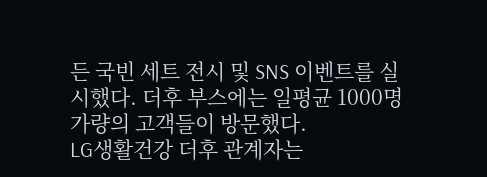든 국빈 세트 전시 및 SNS 이벤트를 실시했다. 더후 부스에는 일평균 1000명 가량의 고객들이 방문했다.
LG생활건강 더후 관계자는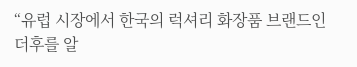“유럽 시장에서 한국의 럭셔리 화장품 브랜드인 더후를 알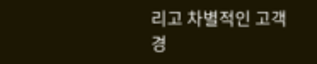리고 차별적인 고객경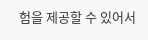험을 제공할 수 있어서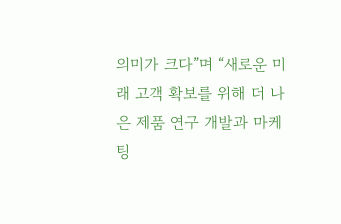의미가 크다”며 “새로운 미래 고객 확보를 위해 더 나은 제품 연구 개발과 마케팅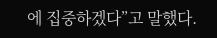에 집중하겠다”고 말했다.